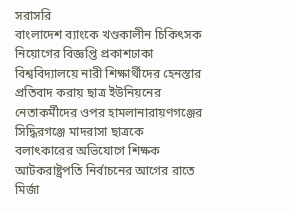সরাসরি
বাংলাদেশ ব্যাংকে খণ্ডকালীন চিকিৎসক নিয়োগের বিজ্ঞপ্তি প্রকাশঢাকা বিশ্ববিদ্যালয়ে নারী শিক্ষার্থীদের হেনস্তার প্রতিবাদ করায় ছাত্র ইউনিয়নের নেতাকর্মীদের ওপর হামলানারায়ণগঞ্জের সিদ্ধিরগঞ্জে মাদরাসা ছাত্রকে বলাৎকারের অভিযোগে শিক্ষক আটকরাষ্ট্রপতি নির্বাচনের আগের রাতে মির্জা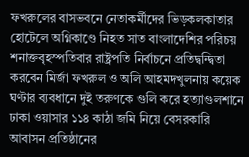ফখরুলের বাসভবনে নেতাকর্মীদের ভিড়কলকাতার হোটেলে অগ্নিকাণ্ডে নিহত সাত বাংলাদেশির পরিচয় শনাক্তবৃহস্পতিবার রাষ্ট্রপতি নির্বাচনে প্রতিদ্বন্দ্বিতা করবেন মির্জা ফখরুল ও অলি আহমদখুলনায় কয়েক ঘণ্টার ব্যবধানে দুই তরুণকে গুলি করে হত্যাগুলশানে ঢাকা ওয়াসার ১১৪ কাঠা জমি নিয়ে বেসরকারি আবাসন প্রতিষ্ঠানের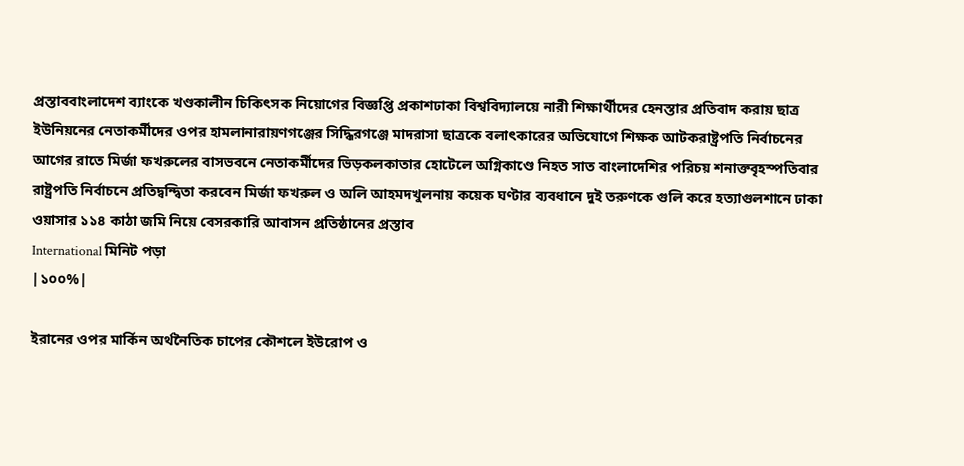প্রস্তাববাংলাদেশ ব্যাংকে খণ্ডকালীন চিকিৎসক নিয়োগের বিজ্ঞপ্তি প্রকাশঢাকা বিশ্ববিদ্যালয়ে নারী শিক্ষার্থীদের হেনস্তার প্রতিবাদ করায় ছাত্র ইউনিয়নের নেতাকর্মীদের ওপর হামলানারায়ণগঞ্জের সিদ্ধিরগঞ্জে মাদরাসা ছাত্রকে বলাৎকারের অভিযোগে শিক্ষক আটকরাষ্ট্রপতি নির্বাচনের আগের রাতে মির্জা ফখরুলের বাসভবনে নেতাকর্মীদের ভিড়কলকাতার হোটেলে অগ্নিকাণ্ডে নিহত সাত বাংলাদেশির পরিচয় শনাক্তবৃহস্পতিবার রাষ্ট্রপতি নির্বাচনে প্রতিদ্বন্দ্বিতা করবেন মির্জা ফখরুল ও অলি আহমদখুলনায় কয়েক ঘণ্টার ব্যবধানে দুই তরুণকে গুলি করে হত্যাগুলশানে ঢাকা ওয়াসার ১১৪ কাঠা জমি নিয়ে বেসরকারি আবাসন প্রতিষ্ঠানের প্রস্তাব
International মিনিট পড়া
|১০০%|

ইরানের ওপর মার্কিন অর্থনৈতিক চাপের কৌশলে ইউরোপ ও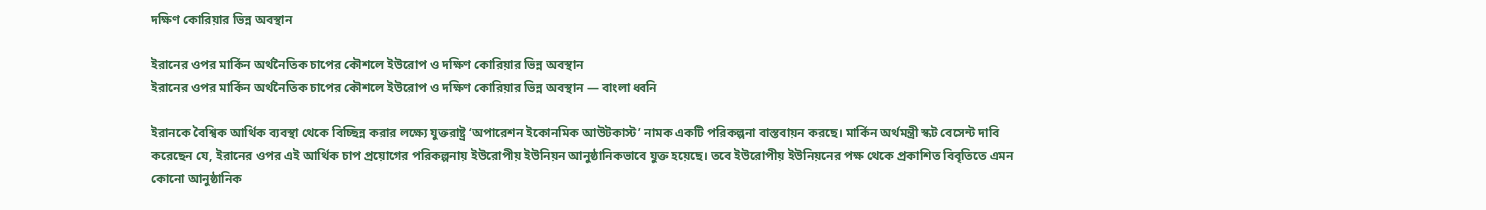দক্ষিণ কোরিয়ার ভিন্ন অবস্থান

ইরানের ওপর মার্কিন অর্থনৈতিক চাপের কৌশলে ইউরোপ ও দক্ষিণ কোরিয়ার ভিন্ন অবস্থান
ইরানের ওপর মার্কিন অর্থনৈতিক চাপের কৌশলে ইউরোপ ও দক্ষিণ কোরিয়ার ভিন্ন অবস্থান — বাংলা ধ্বনি

ইরানকে বৈশ্বিক আর্থিক ব্যবস্থা থেকে বিচ্ছিন্ন করার লক্ষ্যে যুক্তরাষ্ট্র ‘অপারেশন ইকোনমিক আউটকাস্ট’ নামক একটি পরিকল্পনা বাস্তবায়ন করছে। মার্কিন অর্থমন্ত্রী স্কট বেসেন্ট দাবি করেছেন যে, ইরানের ওপর এই আর্থিক চাপ প্রয়োগের পরিকল্পনায় ইউরোপীয় ইউনিয়ন আনুষ্ঠানিকভাবে যুক্ত হয়েছে। তবে ইউরোপীয় ইউনিয়নের পক্ষ থেকে প্রকাশিত বিবৃতিতে এমন কোনো আনুষ্ঠানিক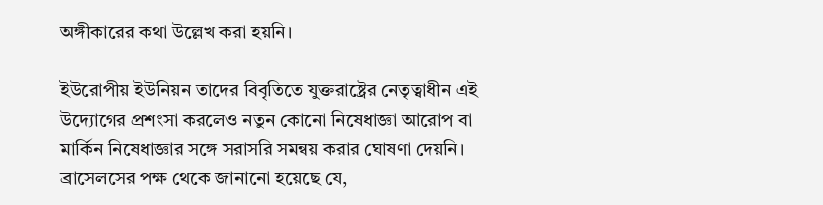অঙ্গীকারের কথা উল্লেখ করা হয়নি।

ইউরোপীয় ইউনিয়ন তাদের বিবৃতিতে যুক্তরাষ্ট্রের নেতৃত্বাধীন এই উদ্যোগের প্রশংসা করলেও নতুন কোনো নিষেধাজ্ঞা আরোপ বা মার্কিন নিষেধাজ্ঞার সঙ্গে সরাসরি সমন্বয় করার ঘোষণা দেয়নি। ব্রাসেলসের পক্ষ থেকে জানানো হয়েছে যে,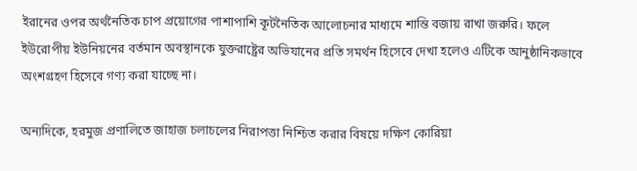ইরানের ওপর অর্থনৈতিক চাপ প্রয়োগের পাশাপাশি কূটনৈতিক আলোচনার মাধ্যমে শান্তি বজায় রাখা জরুরি। ফলে ইউরোপীয় ইউনিয়নের বর্তমান অবস্থানকে যুক্তরাষ্ট্রের অভিযানের প্রতি সমর্থন হিসেবে দেখা হলেও এটিকে আনুষ্ঠানিকভাবে অংশগ্রহণ হিসেবে গণ্য করা যাচ্ছে না।

অন্যদিকে, হরমুজ প্রণালিতে জাহাজ চলাচলের নিরাপত্তা নিশ্চিত করার বিষয়ে দক্ষিণ কোরিয়া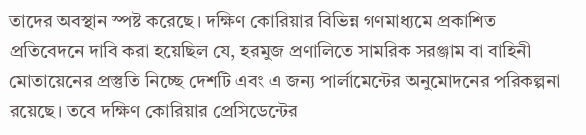তাদের অবস্থান স্পষ্ট করেছে। দক্ষিণ কোরিয়ার বিভিন্ন গণমাধ্যমে প্রকাশিত প্রতিবেদনে দাবি করা হয়েছিল যে, হরমুজ প্রণালিতে সামরিক সরঞ্জাম বা বাহিনী মোতায়েনের প্রস্তুতি নিচ্ছে দেশটি এবং এ জন্য পার্লামেন্টের অনুমোদনের পরিকল্পনা রয়েছে। তবে দক্ষিণ কোরিয়ার প্রেসিডেন্টের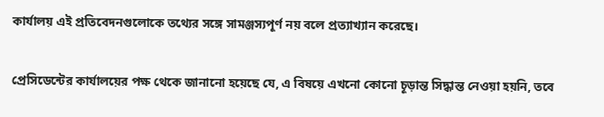কার্যালয় এই প্রতিবেদনগুলোকে তথ্যের সঙ্গে সামঞ্জস্যপূর্ণ নয় বলে প্রত্যাখ্যান করেছে।

প্রেসিডেন্টের কার্যালয়ের পক্ষ থেকে জানানো হয়েছে যে, এ বিষয়ে এখনো কোনো চূড়ান্ত সিদ্ধান্ত নেওয়া হয়নি, তবে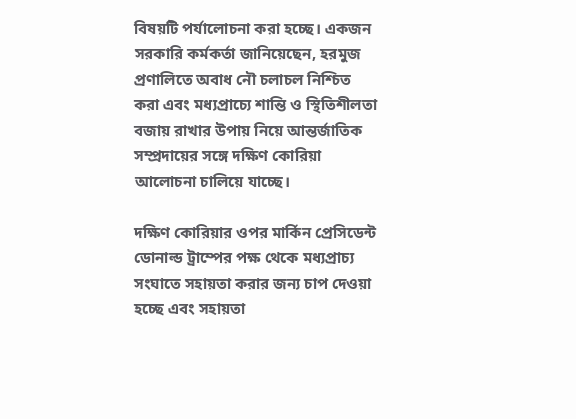বিষয়টি পর্যালোচনা করা হচ্ছে। একজন সরকারি কর্মকর্তা জানিয়েছেন, হরমুজ প্রণালিতে অবাধ নৌ চলাচল নিশ্চিত করা এবং মধ্যপ্রাচ্যে শান্তি ও স্থিতিশীলতা বজায় রাখার উপায় নিয়ে আন্তর্জাতিক সম্প্রদায়ের সঙ্গে দক্ষিণ কোরিয়া আলোচনা চালিয়ে যাচ্ছে।

দক্ষিণ কোরিয়ার ওপর মার্কিন প্রেসিডেন্ট ডোনাল্ড ট্রাম্পের পক্ষ থেকে মধ্যপ্রাচ্য সংঘাতে সহায়তা করার জন্য চাপ দেওয়া হচ্ছে এবং সহায়তা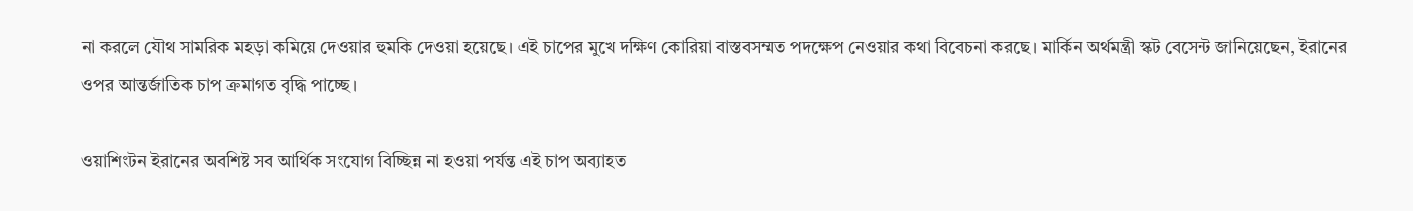না করলে যৌথ সামরিক মহড়া কমিয়ে দেওয়ার হুমকি দেওয়া হয়েছে। এই চাপের মুখে দক্ষিণ কোরিয়া বাস্তবসম্মত পদক্ষেপ নেওয়ার কথা বিবেচনা করছে। মার্কিন অর্থমন্ত্রী স্কট বেসেন্ট জানিয়েছেন, ইরানের ওপর আন্তর্জাতিক চাপ ক্রমাগত বৃদ্ধি পাচ্ছে।

ওয়াশিংটন ইরানের অবশিষ্ট সব আর্থিক সংযোগ বিচ্ছিন্ন না হওয়া পর্যন্ত এই চাপ অব্যাহত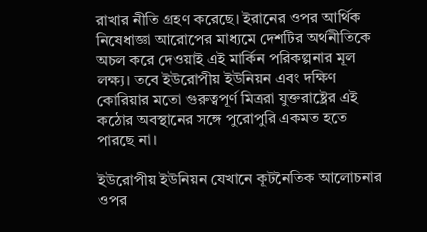রাখার নীতি গ্রহণ করেছে। ইরানের ওপর আর্থিক নিষেধাজ্ঞা আরোপের মাধ্যমে দেশটির অর্থনীতিকে অচল করে দেওয়াই এই মার্কিন পরিকল্পনার মূল লক্ষ্য। তবে ইউরোপীয় ইউনিয়ন এবং দক্ষিণ কোরিয়ার মতো গুরুত্বপূর্ণ মিত্ররা যুক্তরাষ্ট্রের এই কঠোর অবস্থানের সঙ্গে পুরোপুরি একমত হতে পারছে না।

ইউরোপীয় ইউনিয়ন যেখানে কূটনৈতিক আলোচনার ওপর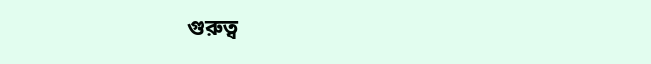গুরুত্ব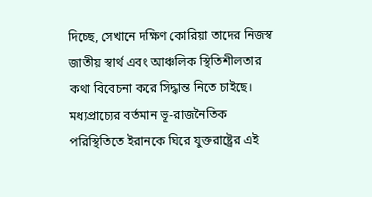দিচ্ছে, সেখানে দক্ষিণ কোরিয়া তাদের নিজস্ব জাতীয় স্বার্থ এবং আঞ্চলিক স্থিতিশীলতার কথা বিবেচনা করে সিদ্ধান্ত নিতে চাইছে। মধ্যপ্রাচ্যের বর্তমান ভূ-রাজনৈতিক পরিস্থিতিতে ইরানকে ঘিরে যুক্তরাষ্ট্রের এই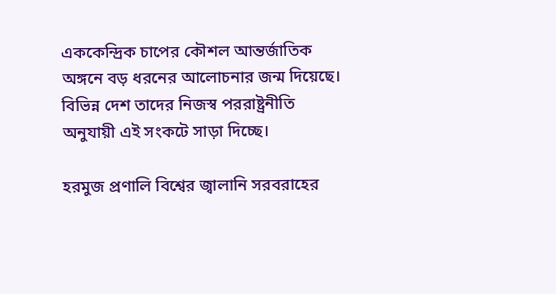এককেন্দ্রিক চাপের কৌশল আন্তর্জাতিক অঙ্গনে বড় ধরনের আলোচনার জন্ম দিয়েছে। বিভিন্ন দেশ তাদের নিজস্ব পররাষ্ট্রনীতি অনুযায়ী এই সংকটে সাড়া দিচ্ছে।

হরমুজ প্রণালি বিশ্বের জ্বালানি সরবরাহের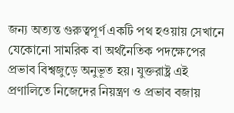জন্য অত্যন্ত গুরুত্বপূর্ণ একটি পথ হওয়ায় সেখানে যেকোনো সামরিক বা অর্থনৈতিক পদক্ষেপের প্রভাব বিশ্বজুড়ে অনুভূত হয়। যুক্তরাষ্ট্র এই প্রণালিতে নিজেদের নিয়ন্ত্রণ ও প্রভাব বজায়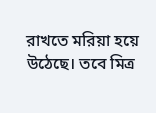রাখতে মরিয়া হয়ে উঠেছে। তবে মিত্র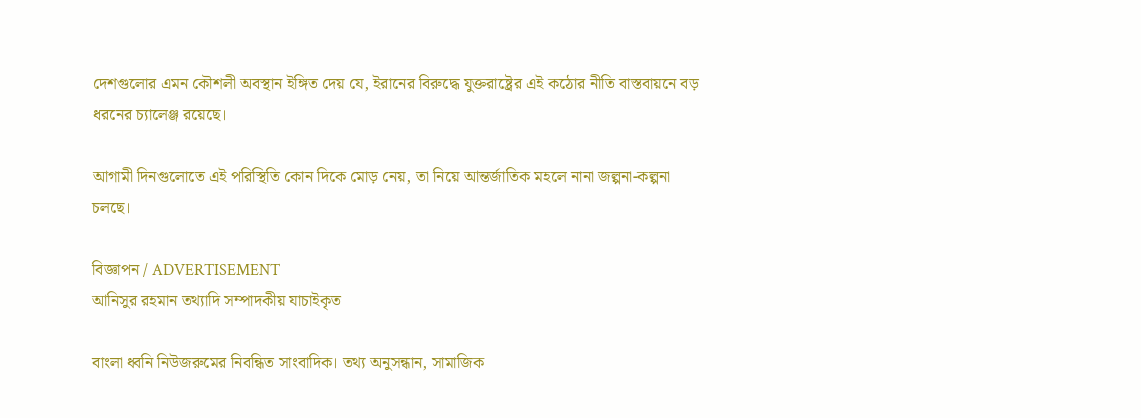দেশগুলোর এমন কৌশলী অবস্থান ইঙ্গিত দেয় যে, ইরানের বিরুদ্ধে যুক্তরাষ্ট্রের এই কঠোর নীতি বাস্তবায়নে বড় ধরনের চ্যালেঞ্জ রয়েছে।

আগামী দিনগুলোতে এই পরিস্থিতি কোন দিকে মোড় নেয়, তা নিয়ে আন্তর্জাতিক মহলে নানা জল্পনা-কল্পনা চলছে।

বিজ্ঞাপন / ADVERTISEMENT
আনিসুর রহমান তথ্যাদি সম্পাদকীয় যাচাইকৃত

বাংলা ধ্বনি নিউজরুমের নিবন্ধিত সাংবাদিক। তথ্য অনুসন্ধান, সামাজিক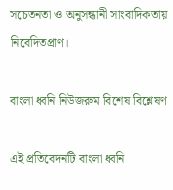সচেতনতা ও অনুসন্ধানী সাংবাদিকতায় নিবেদিতপ্রাণ।

বাংলা ধ্বনি নিউজরুম বিশেষ বিশ্লেষণ

এই প্রতিবেদনটি বাংলা ধ্বনি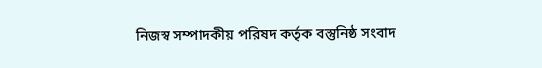নিজস্ব সম্পাদকীয় পরিষদ কর্তৃক বস্তুনিষ্ঠ সংবাদ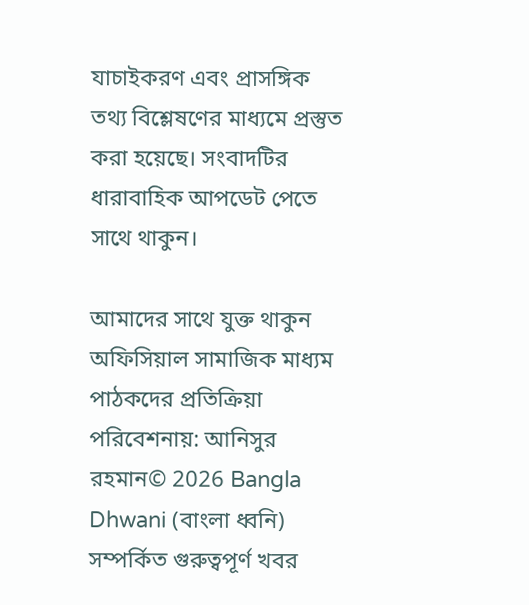যাচাইকরণ এবং প্রাসঙ্গিক তথ্য বিশ্লেষণের মাধ্যমে প্রস্তুত করা হয়েছে। সংবাদটির ধারাবাহিক আপডেট পেতে সাথে থাকুন।

আমাদের সাথে যুক্ত থাকুন
অফিসিয়াল সামাজিক মাধ্যম
পাঠকদের প্রতিক্রিয়া
পরিবেশনায়: আনিসুর রহমান© 2026 Bangla Dhwani (বাংলা ধ্বনি)
সম্পর্কিত গুরুত্বপূর্ণ খবর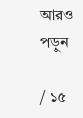আরও পড়ুন

/ ১৫